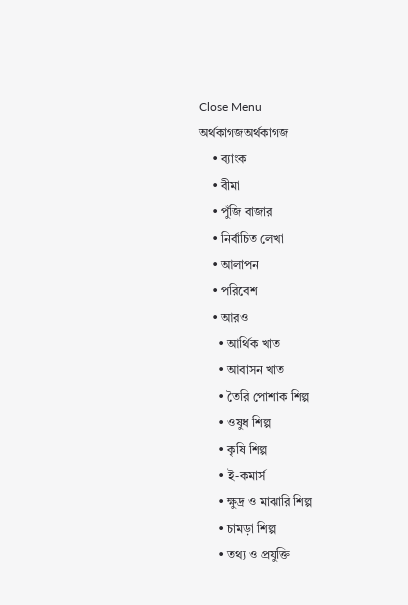Close Menu
অর্থকাগজঅর্থকাগজ
    • ব্যাংক
    • বীমা
    • পুঁজি বাজার
    • নির্বাচিত লেখা
    • আলাপন
    • পরিবেশ
    • আরও
      • আর্থিক খাত
      • আবাসন খাত
      • তৈরি পোশাক শিল্প
      • ওষুধ শিল্প
      • কৃষি শিল্প
      • ই-কমার্স
      • ক্ষুদ্র ও মাঝারি শিল্প
      • চামড়া শিল্প
      • তথ্য ও প্রযুক্তি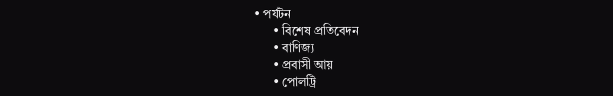• পর্যটন
      • বিশেষ প্রতিবেদন
      • বাণিজ্য
      • প্রবাসী আয়
      • পোলট্রি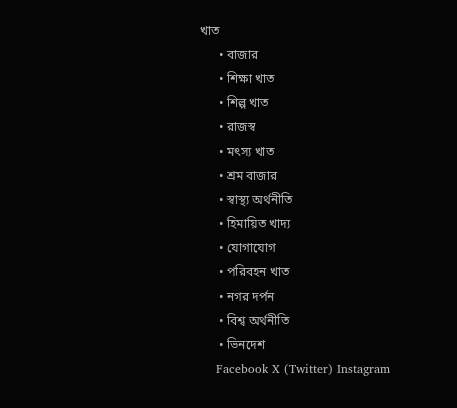খাত
      • বাজার
      • শিক্ষা খাত
      • শিল্প খাত
      • রাজস্ব
      • মৎস্য খাত
      • শ্রম বাজার
      • স্বাস্থ্য অর্থনীতি
      • হিমায়িত খাদ্য
      • যোগাযোগ
      • পরিবহন খাত
      • নগর দর্পন
      • বিশ্ব অর্থনীতি
      • ভিনদেশ
    Facebook X (Twitter) Instagram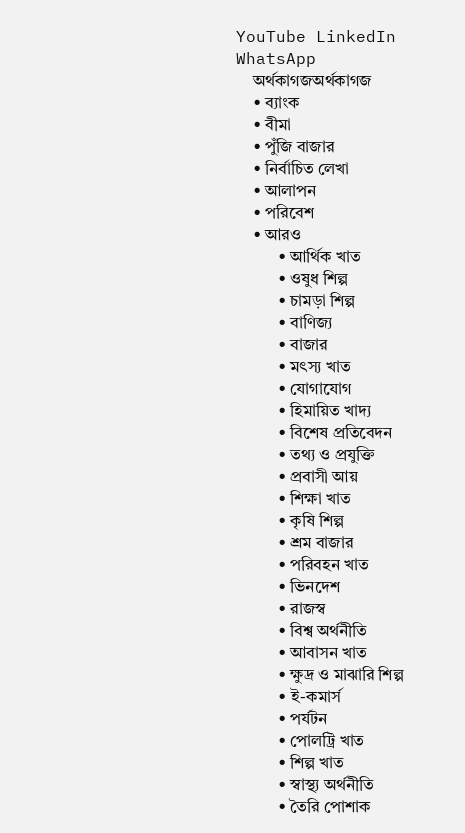YouTube LinkedIn WhatsApp
    অর্থকাগজঅর্থকাগজ
    • ব্যাংক
    • বীমা
    • পুঁজি বাজার
    • নির্বাচিত লেখা
    • আলাপন
    • পরিবেশ
    • আরও
          • আর্থিক খাত
          • ওষুধ শিল্প
          • চামড়া শিল্প
          • বাণিজ্য
          • বাজার
          • মৎস্য খাত
          • যোগাযোগ
          • হিমায়িত খাদ্য
          • বিশেষ প্রতিবেদন
          • তথ্য ও প্রযুক্তি
          • প্রবাসী আয়
          • শিক্ষা খাত
          • কৃষি শিল্প
          • শ্রম বাজার
          • পরিবহন খাত
          • ভিনদেশ
          • রাজস্ব
          • বিশ্ব অর্থনীতি
          • আবাসন খাত
          • ক্ষুদ্র ও মাঝারি শিল্প
          • ই-কমার্স
          • পর্যটন
          • পোলট্রি খাত
          • শিল্প খাত
          • স্বাস্থ্য অর্থনীতি
          • তৈরি পোশাক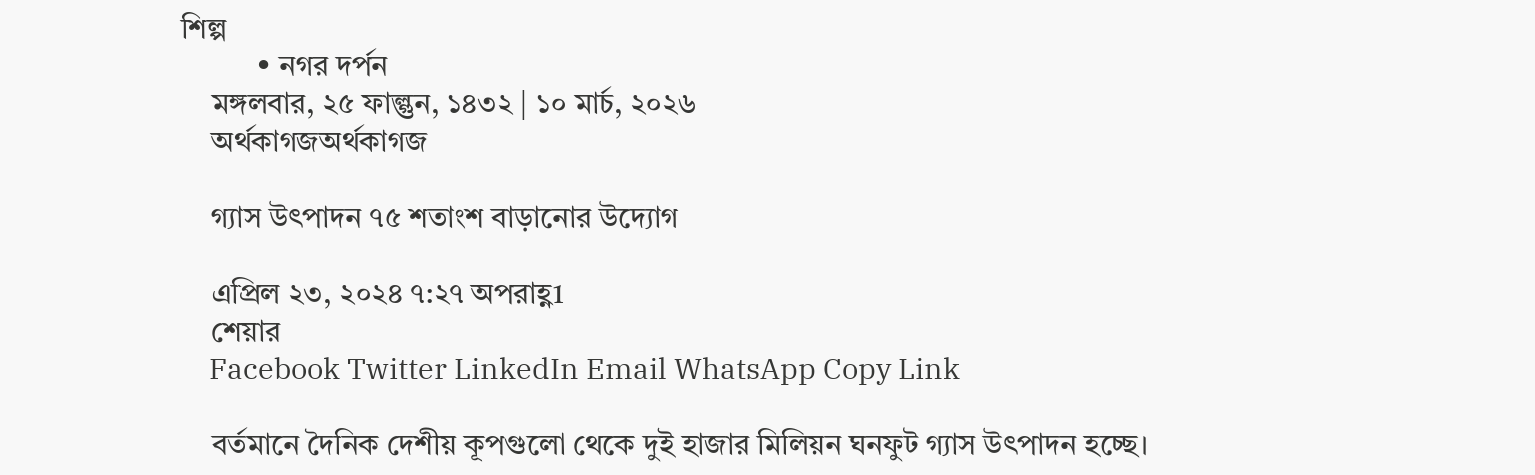শিল্প
          • নগর দর্পন
    মঙ্গলবার, ২৫ ফাল্গুন, ১৪৩২ | ১০ মার্চ, ২০২৬
    অর্থকাগজঅর্থকাগজ

    গ্যাস উৎপাদন ৭৫ শতাংশ বাড়ানোর উদ্যোগ

    এপ্রিল ২৩, ২০২৪ ৭:২৭ অপরাহ্ণ1
    শেয়ার
    Facebook Twitter LinkedIn Email WhatsApp Copy Link

    বর্তমানে দৈনিক দেশীয় কূপগুলো থেকে দুই হাজার মিলিয়ন ঘনফুট গ্যাস উৎপাদন হচ্ছে।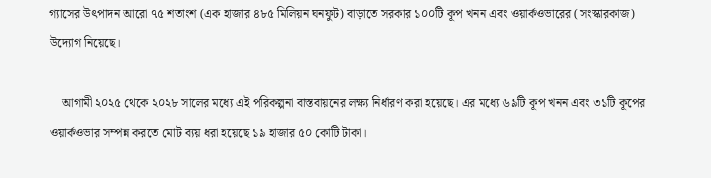গ্যাসের উৎপাদন আরো ৭৫ শতাংশ (এক হাজার ৪৮৫ মিলিয়ন ঘনফুট) বাড়াতে সরকার ১০০টি কূপ খনন এবং ওয়ার্কওভারের (সংস্কারকাজ) উদ্যোগ নিয়েছে।

    আগামী ২০২৫ থেকে ২০২৮ সালের মধ্যে এই পরিকল্পনা বাস্তবায়নের লক্ষ্য নির্ধারণ করা হয়েছে। এর মধ্যে ৬৯টি কূপ খনন এবং ৩১টি কূপের ওয়ার্কওভার সম্পন্ন করতে মোট ব্যয় ধরা হয়েছে ১৯ হাজার ৫০ কোটি টাকা।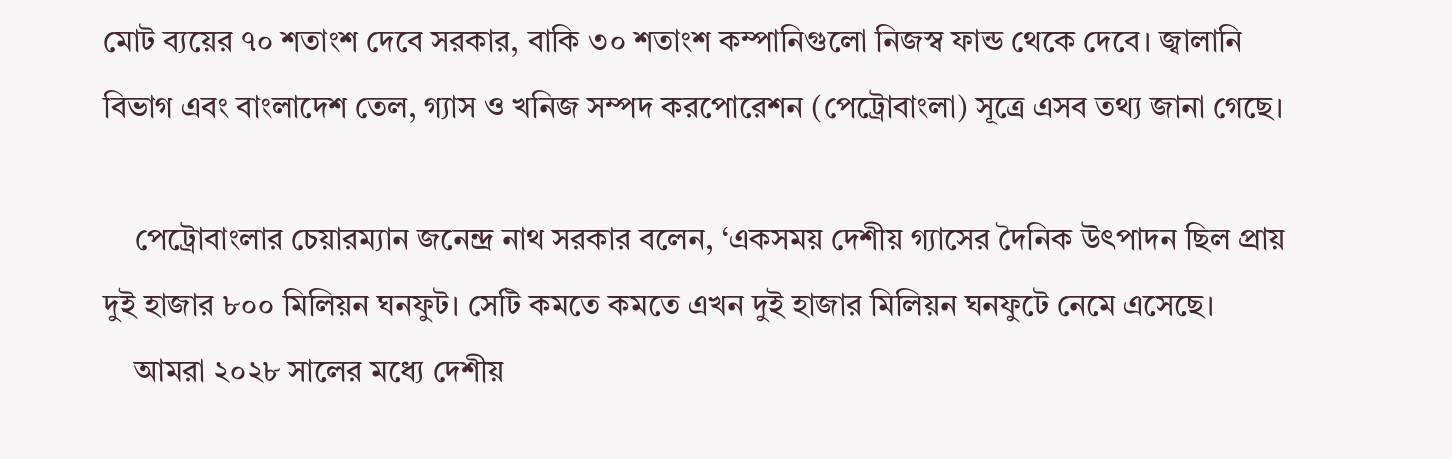মোট ব্যয়ের ৭০ শতাংশ দেবে সরকার, বাকি ৩০ শতাংশ কম্পানিগুলো নিজস্ব ফান্ড থেকে দেবে। জ্বালানি বিভাগ এবং বাংলাদেশ তেল, গ্যাস ও খনিজ সম্পদ করপোরেশন (পেট্রোবাংলা) সূত্রে এসব তথ্য জানা গেছে।

    পেট্রোবাংলার চেয়ারম্যান জনেন্দ্র নাথ সরকার বলেন, ‘একসময় দেশীয় গ্যাসের দৈনিক উৎপাদন ছিল প্রায় দুই হাজার ৮০০ মিলিয়ন ঘনফুট। সেটি কমতে কমতে এখন দুই হাজার মিলিয়ন ঘনফুটে নেমে এসেছে।
    আমরা ২০২৮ সালের মধ্যে দেশীয়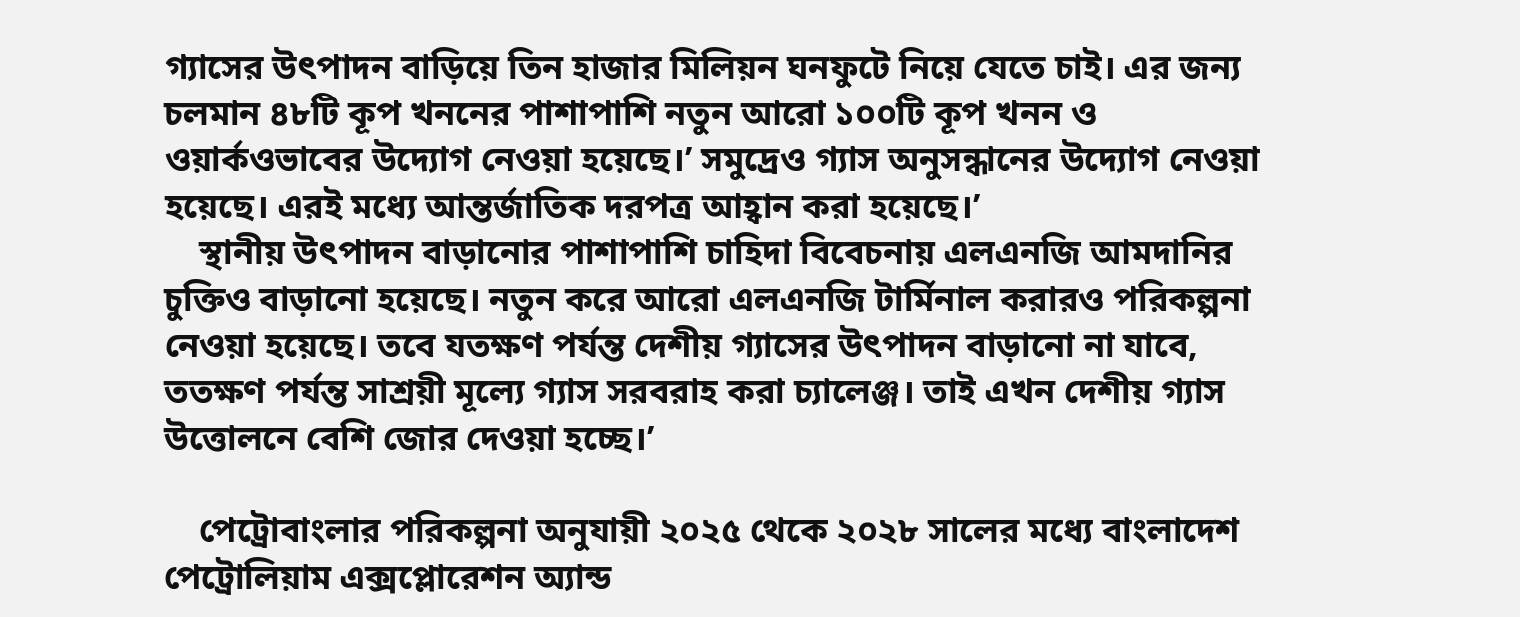গ্যাসের উৎপাদন বাড়িয়ে তিন হাজার মিলিয়ন ঘনফুটে নিয়ে যেতে চাই। এর জন্য চলমান ৪৮টি কূপ খননের পাশাপাশি নতুন আরো ১০০টি কূপ খনন ও ওয়ার্কওভাবের উদ্যোগ নেওয়া হয়েছে।’ সমুদ্রেও গ্যাস অনুসন্ধানের উদ্যোগ নেওয়া হয়েছে। এরই মধ্যে আন্তর্জাতিক দরপত্র আহ্বান করা হয়েছে।’
    স্থানীয় উৎপাদন বাড়ানোর পাশাপাশি চাহিদা বিবেচনায় এলএনজি আমদানির চুক্তিও বাড়ানো হয়েছে। নতুন করে আরো এলএনজি টার্মিনাল করারও পরিকল্পনা নেওয়া হয়েছে। তবে যতক্ষণ পর্যন্ত দেশীয় গ্যাসের উৎপাদন বাড়ানো না যাবে, ততক্ষণ পর্যন্ত সাশ্রয়ী মূল্যে গ্যাস সরবরাহ করা চ্যালেঞ্জ। তাই এখন দেশীয় গ্যাস উত্তোলনে বেশি জোর দেওয়া হচ্ছে।’

    পেট্রোবাংলার পরিকল্পনা অনুযায়ী ২০২৫ থেকে ২০২৮ সালের মধ্যে বাংলাদেশ পেট্রোলিয়াম এক্সপ্লোরেশন অ্যান্ড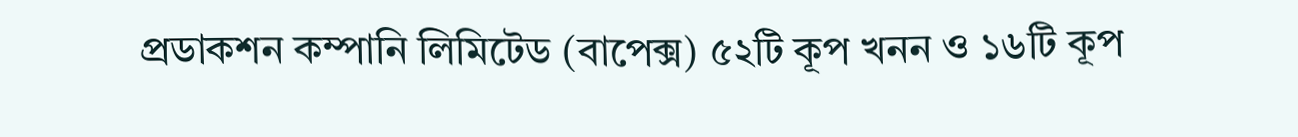প্রডাকশন কম্পানি লিমিটেড (বাপেক্স) ৫২টি কূপ খনন ও ১৬টি কূপ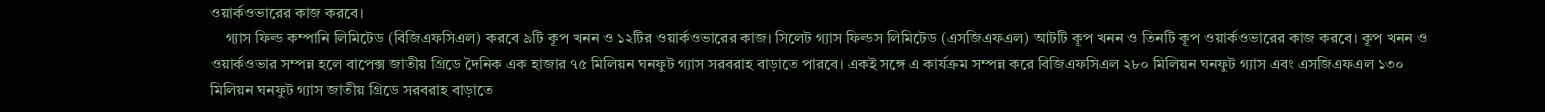ওয়ার্কওভারের কাজ করবে।
    গ্যাস ফিল্ড কম্পানি লিমিটেড (বিজিএফসিএল) করবে ৯টি কূপ খনন ও ১২টির ওয়ার্কওভারের কাজ। সিলেট গ্যাস ফিল্ডস লিমিটেড (এসজিএফএল) আটটি কূপ খনন ও তিনটি কূপ ওয়ার্কওভারের কাজ করবে। কূপ খনন ও ওয়ার্কওভার সম্পন্ন হলে বাপেক্স জাতীয় গ্রিডে দৈনিক এক হাজার ৭৫ মিলিয়ন ঘনফুট গ্যাস সরবরাহ বাড়াতে পারবে। একই সঙ্গে এ কার্যক্রম সম্পন্ন করে বিজিএফসিএল ২৮০ মিলিয়ন ঘনফুট গ্যাস এবং এসজিএফএল ১৩০ মিলিয়ন ঘনফুট গ্যাস জাতীয় গ্রিডে সরবরাহ বাড়াতে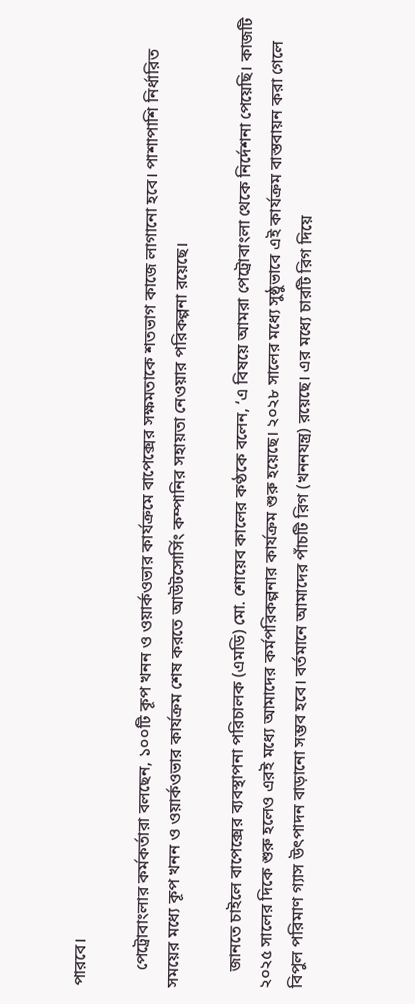পারবে।

    পেট্রোবাংলার কর্মকর্তারা বলছেন, ১০০টি কূপ খনন ও ওয়ার্কওভার কার্যক্রমে বাপেক্সের সক্ষমতাকে শতভাগ কাজে লাগানো হবে। পাশাপাশি নির্ধারিত সময়ের মধ্যে কূপ খনন ও ওয়ার্কওভার কার্যক্রম শেষ করতে আউটসোর্সিং কম্পানির সহায়তা নেওয়ার পরিকল্পনা রয়েছে।

    জানতে চাইলে বাপেক্সের ব্যবস্থাপনা পরিচালক (এমডি) মো. শোয়েব কালের কণ্ঠকে বলেন, ‘এ বিষয়ে আমরা পেট্রোবাংলা থেকে নির্দেশনা পেয়েছি। কাজটি ২০২৫ সালের দিকে শুরু হলেও এরই মধ্যে আমাদের কর্মপরিকল্পনার কার্যক্রম শুরু হয়েছে। ২০২৮ সালের মধ্যে সুষ্ঠুভাবে এই কার্যক্রম বাস্তবায়ন করা গেলে বিপুল পরিমাণ গ্যাস উৎপাদন বাড়ানো সম্ভব হবে। বর্তমানে আমাদের পাঁচটি রিগ (খননযন্ত্র) রয়েছে। এর মধ্যে চারটি রিগ দিয়ে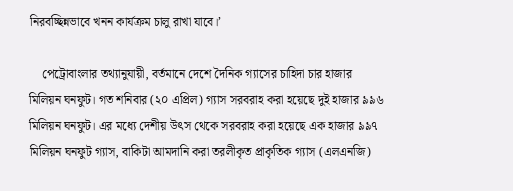নিরবচ্ছিন্নভাবে খনন কার্যক্রম চালু রাখা যাবে।’

    পেট্রোবাংলার তথ্যানুযায়ী, বর্তমানে দেশে দৈনিক গ্যাসের চাহিদা চার হাজার মিলিয়ন ঘনফুট। গত শনিবার (২০ এপ্রিল) গ্যাস সরবরাহ করা হয়েছে দুই হাজার ৯৯৬ মিলিয়ন ঘনফুট। এর মধ্যে দেশীয় উৎস থেকে সরবরাহ করা হয়েছে এক হাজার ৯৯৭ মিলিয়ন ঘনফুট গ্যাস, বাকিটা আমদানি করা তরলীকৃত প্রাকৃতিক গ্যাস (এলএনজি)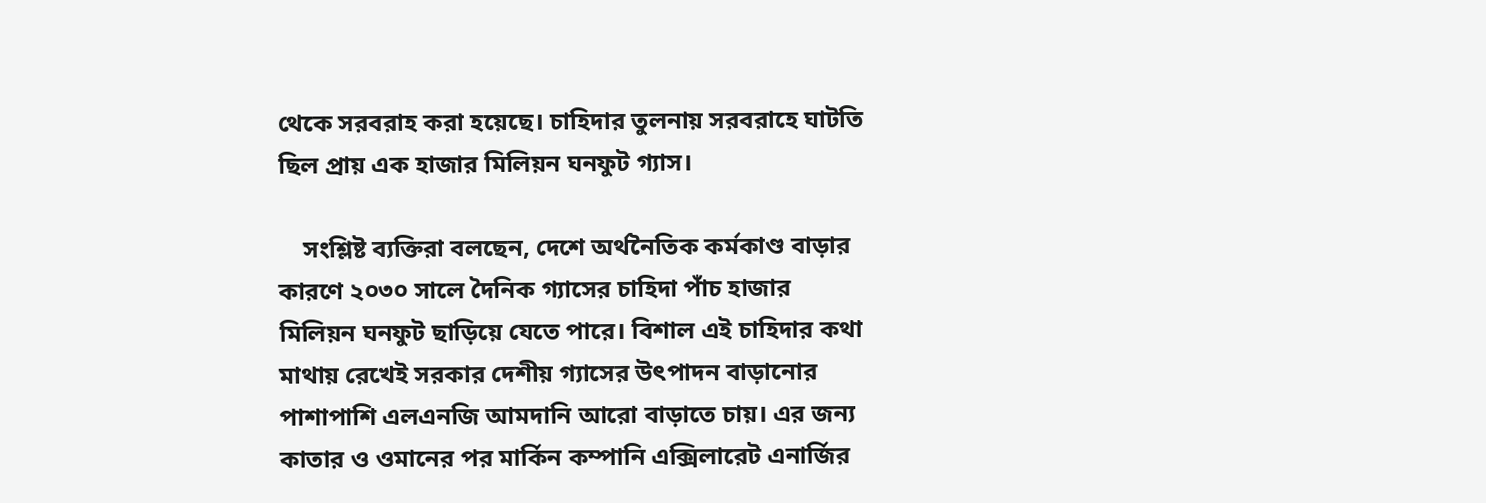থেকে সরবরাহ করা হয়েছে। চাহিদার তুলনায় সরবরাহে ঘাটতি ছিল প্রায় এক হাজার মিলিয়ন ঘনফুট গ্যাস।

    সংশ্লিষ্ট ব্যক্তিরা বলছেন, দেশে অর্থনৈতিক কর্মকাণ্ড বাড়ার কারণে ২০৩০ সালে দৈনিক গ্যাসের চাহিদা পাঁচ হাজার মিলিয়ন ঘনফুট ছাড়িয়ে যেতে পারে। বিশাল এই চাহিদার কথা মাথায় রেখেই সরকার দেশীয় গ্যাসের উৎপাদন বাড়ানোর পাশাপাশি এলএনজি আমদানি আরো বাড়াতে চায়। এর জন্য কাতার ও ওমানের পর মার্কিন কম্পানি এক্সিলারেট এনার্জির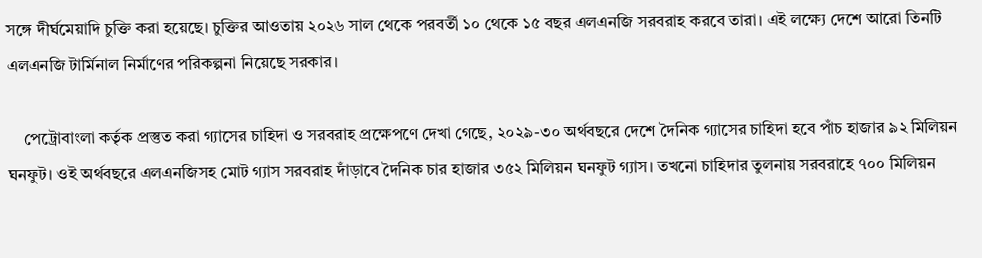সঙ্গে দীর্ঘমেয়াদি চুক্তি করা হয়েছে। চুক্তির আওতায় ২০২৬ সাল থেকে পরবর্তী ১০ থেকে ১৫ বছর এলএনজি সরবরাহ করবে তারা। এই লক্ষ্যে দেশে আরো তিনটি এলএনজি টার্মিনাল নির্মাণের পরিকল্পনা নিয়েছে সরকার।

    পেট্রোবাংলা কর্তৃক প্রস্তুত করা গ্যাসের চাহিদা ও সরবরাহ প্রক্ষেপণে দেখা গেছে, ২০২৯-৩০ অর্থবছরে দেশে দৈনিক গ্যাসের চাহিদা হবে পাঁচ হাজার ৯২ মিলিয়ন ঘনফুট। ওই অর্থবছরে এলএনজিসহ মোট গ্যাস সরবরাহ দাঁড়াবে দৈনিক চার হাজার ৩৫২ মিলিয়ন ঘনফুট গ্যাস। তখনো চাহিদার তুলনায় সরবরাহে ৭০০ মিলিয়ন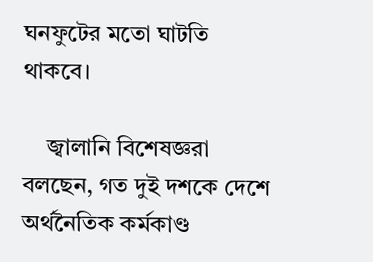ঘনফুটের মতো ঘাটতি থাকবে।

    জ্বালানি বিশেষজ্ঞরা বলছেন, গত দুই দশকে দেশে অর্থনৈতিক কর্মকাণ্ড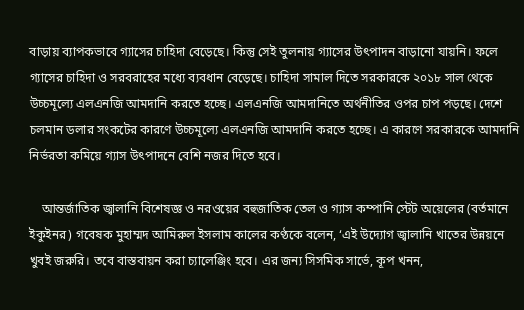বাড়ায় ব্যাপকভাবে গ্যাসের চাহিদা বেড়েছে। কিন্তু সেই তুলনায় গ্যাসের উৎপাদন বাড়ানো যায়নি। ফলে গ্যাসের চাহিদা ও সরবরাহের মধ্যে ব্যবধান বেড়েছে। চাহিদা সামাল দিতে সরকারকে ২০১৮ সাল থেকে উচ্চমূল্যে এলএনজি আমদানি করতে হচ্ছে। এলএনজি আমদানিতে অর্থনীতির ওপর চাপ পড়ছে। দেশে চলমান ডলার সংকটের কারণে উচ্চমূল্যে এলএনজি আমদানি করতে হচ্ছে। এ কারণে সরকারকে আমদানি নির্ভরতা কমিয়ে গ্যাস উৎপাদনে বেশি নজর দিতে হবে।

    আন্তর্জাতিক জ্বালানি বিশেষজ্ঞ ও নরওয়ের বহুজাতিক তেল ও গ্যাস কম্পানি স্টেট অয়েলের (বর্তমানে ইকুইনর) গবেষক মুহাম্মদ আমিরুল ইসলাম কালের কণ্ঠকে বলেন, ‘এই উদ্যোগ জ্বালানি খাতের উন্নয়নে খুবই জরুরি। তবে বাস্তবায়ন করা চ্যালেঞ্জিং হবে। এর জন্য সিসমিক সার্ভে, কূপ খনন,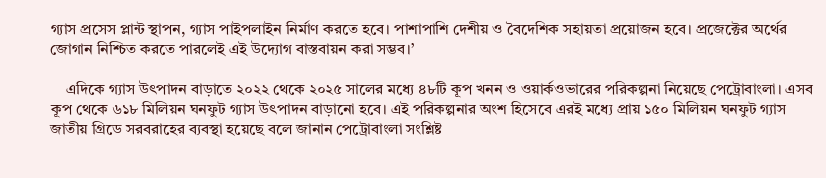গ্যাস প্রসেস প্লান্ট স্থাপন, গ্যাস পাইপলাইন নির্মাণ করতে হবে। পাশাপাশি দেশীয় ও বৈদেশিক সহায়তা প্রয়োজন হবে। প্রজেক্টের অর্থের জোগান নিশ্চিত করতে পারলেই এই উদ্যোগ বাস্তবায়ন করা সম্ভব।’

    এদিকে গ্যাস উৎপাদন বাড়াতে ২০২২ থেকে ২০২৫ সালের মধ্যে ৪৮টি কূপ খনন ও ওয়ার্কওভারের পরিকল্পনা নিয়েছে পেট্রোবাংলা। এসব কূপ থেকে ৬১৮ মিলিয়ন ঘনফুট গ্যাস উৎপাদন বাড়ানো হবে। এই পরিকল্পনার অংশ হিসেবে এরই মধ্যে প্রায় ১৫০ মিলিয়ন ঘনফুট গ্যাস জাতীয় গ্রিডে সরবরাহের ব্যবস্থা হয়েছে বলে জানান পেট্রোবাংলা সংশ্লিষ্ট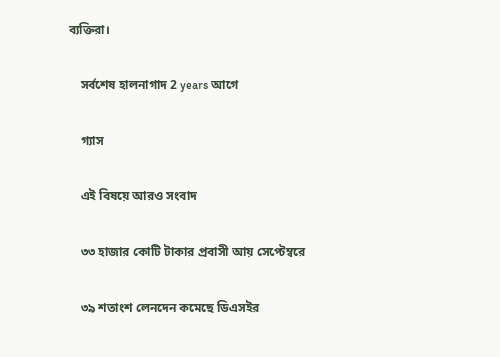ব্যক্তিরা।

    সর্বশেষ হালনাগাদ 2 years আগে

    গ্যাস

    এই বিষয়ে আরও সংবাদ

    ৩৩ হাজার কোটি টাকার প্রবাসী আয় সেপ্টেম্বরে

    ৩৯ শতাংশ লেনদেন কমেছে ডিএসইর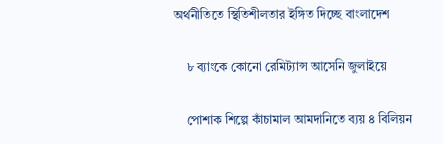অর্থনীতিতে স্থিতিশীলতার ইঙ্গিত দিচ্ছে বাংলাদেশ

    ৮ ব্যাংকে কোনো রেমিট্যান্স আসেনি জুলাইয়ে

    পোশাক শিল্পে কাঁচামাল আমদানিতে ব্যয় ৪ বিলিয়ন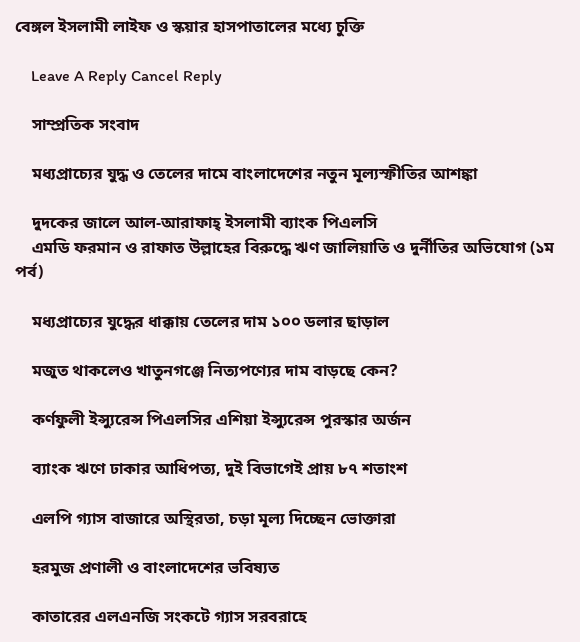বেঙ্গল ইসলামী লাইফ ও স্কয়ার হাসপাতালের মধ্যে চুক্তি

    Leave A Reply Cancel Reply

    সাম্প্রতিক সংবাদ

    মধ্যপ্রাচ্যের যুদ্ধ ও তেলের দামে বাংলাদেশের নতুন মূল্যস্ফীতির আশঙ্কা

    দুদকের জালে আল-আরাফাহ্‌ ইসলামী ব্যাংক পিএলসি
    এমডি ফরমান ও রাফাত উল্লাহের বিরুদ্ধে ঋণ জালিয়াতি ও দুর্নীতির অভিযোগ (১ম পর্ব)

    মধ্যপ্রাচ্যের যুদ্ধের ধাক্কায় তেলের দাম ১০০ ডলার ছাড়াল

    মজুত থাকলেও খাতুনগঞ্জে নিত্যপণ্যের দাম বাড়ছে কেন?

    কর্ণফুলী ইন্স্যুরেন্স পিএলসির এশিয়া ইন্স্যুরেন্স পুরস্কার অর্জন

    ব্যাংক ঋণে ঢাকার আধিপত্য, দুই বিভাগেই প্রায় ৮৭ শতাংশ

    এলপি গ্যাস বাজারে অস্থিরতা, চড়া মূল্য দিচ্ছেন ভোক্তারা

    হরমুজ প্রণালী ও বাংলাদেশের ভবিষ্যত

    কাতারের এলএনজি সংকটে গ্যাস সরবরাহে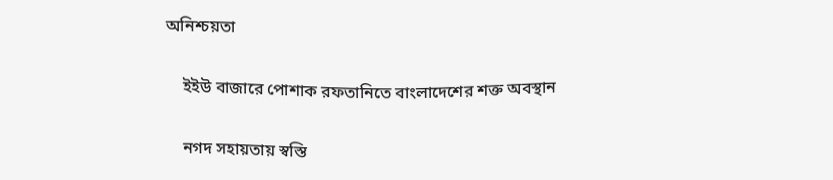অনিশ্চয়তা

    ইইউ বাজারে পোশাক রফতানিতে বাংলাদেশের শক্ত অবস্থান

    নগদ সহায়তায় স্বস্তি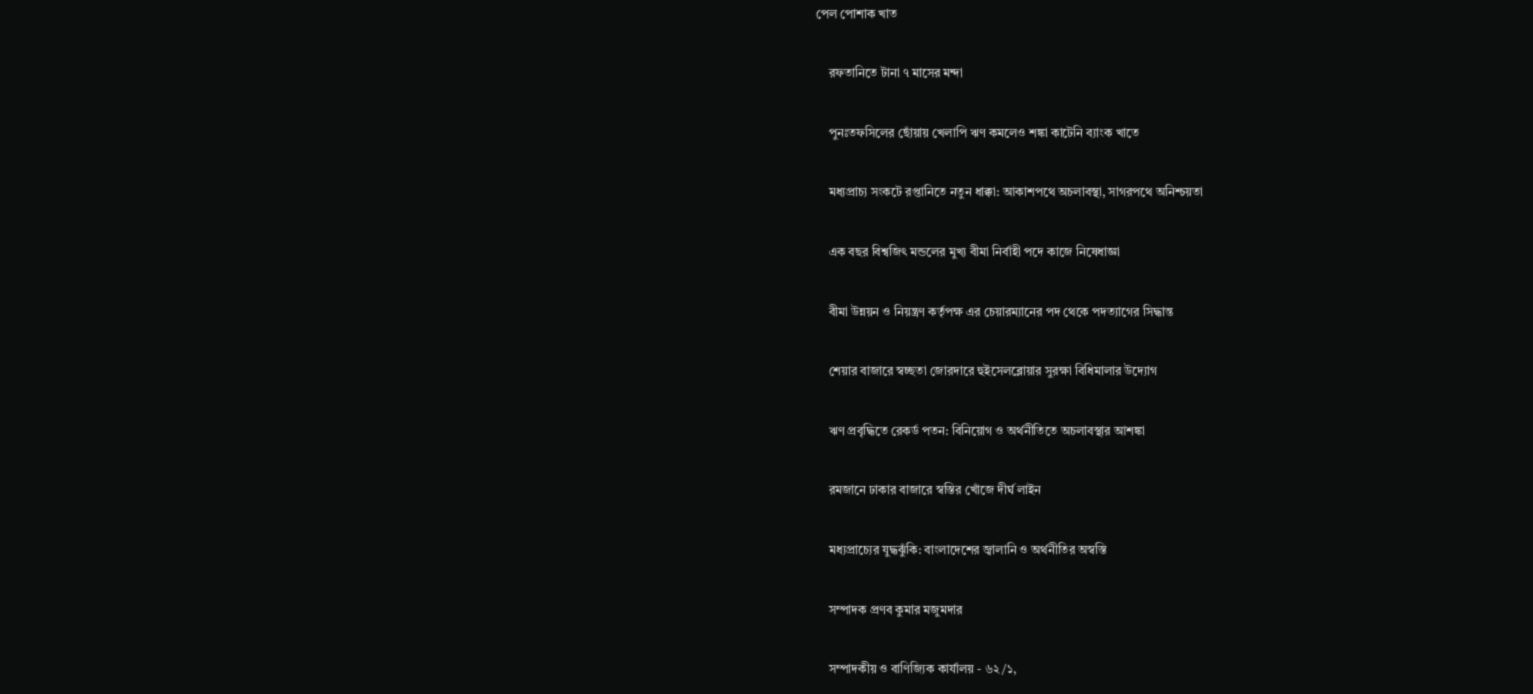পেল পোশাক খাত

    রফতানিতে টানা ৭ মাসের মন্দা

    পুনঃতফসিলের ছোঁয়ায় খেলাপি ঋণ কমলেও শঙ্কা কাটেনি ব্যাংক খাতে

    মধ্যপ্রাচ্য সংকটে রপ্তানিতে নতুন ধাক্কা: আকাশপথে অচলাবস্থা, সাগরপথে অনিশ্চয়তা

    এক বছর বিশ্বজিৎ মন্ডলের মুখ্য বীমা নির্বাহী পদে কাজে নিষেধাজ্ঞা

    বীমা উন্নয়ন ও নিয়ন্ত্রণ কর্তৃপক্ষ এর চেয়ারম্যানের পদ থেকে পদত্যাগের সিদ্ধান্ত

    শেয়ার বাজারে স্বচ্ছতা জোরদারে হুইসেলব্লোয়ার সুরক্ষা বিধিমালার উদ্যোগ

    ঋণ প্রবৃদ্ধিতে রেকর্ড পতন: বিনিয়োগ ও অর্থনীতিতে অচলাবস্থার আশঙ্কা

    রমজানে ঢাকার বাজারে স্বস্তির খোঁজে দীর্ঘ লাইন

    মধ্যপ্রাচ্যের যুদ্ধঝুঁকি: বাংলাদেশের জ্বালানি ও অর্থনীতির অস্বস্তি

    সম্পাদক প্রণব কুমার মজুমদার

    সম্পাদকীয় ও বাণিজ্যিক কার্যালয় - ৬২/১,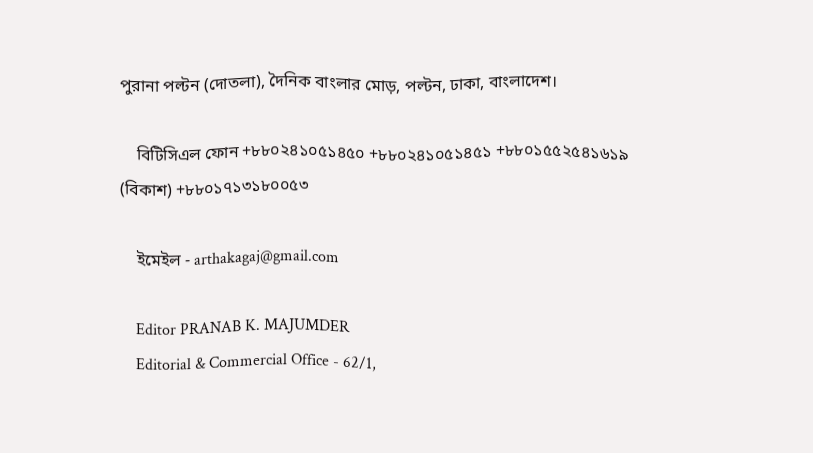পুরানা পল্টন (দোতলা), দৈনিক বাংলার মোড়, পল্টন, ঢাকা, বাংলাদেশ।

    বিটিসিএল ফোন +৮৮০২৪১০৫১৪৫০ +৮৮০২৪১০৫১৪৫১ +৮৮০১৫৫২৫৪১৬১৯ (বিকাশ) +৮৮০১৭১৩১৮০০৫৩

    ইমেইল - arthakagaj@gmail.com

    Editor PRANAB K. MAJUMDER
    Editorial & Commercial Office - 62/1,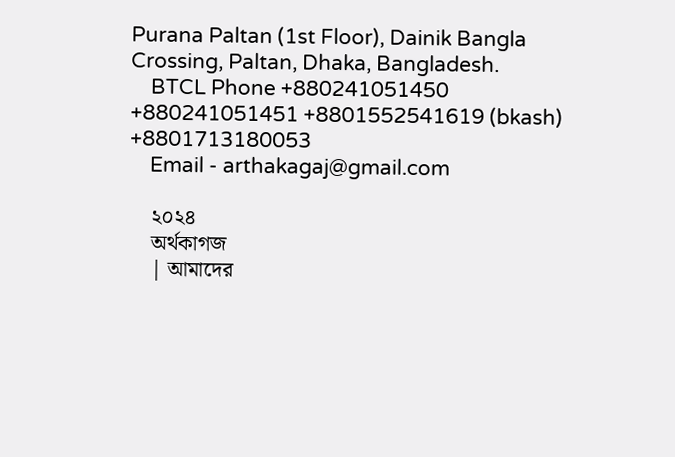Purana Paltan (1st Floor), Dainik Bangla Crossing, Paltan, Dhaka, Bangladesh.
    BTCL Phone +880241051450 +880241051451 +8801552541619 (bkash) +8801713180053
    Email - arthakagaj@gmail.com

    ২০২৪
    অর্থকাগজ
    | আমাদের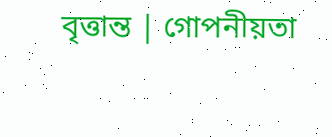বৃত্তান্ত | গোপনীয়তা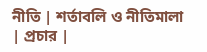নীতি | শর্তাবলি ও নীতিমালা | প্রচার |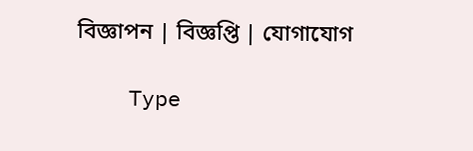বিজ্ঞাপন | বিজ্ঞপ্তি | যোগাযোগ

    Type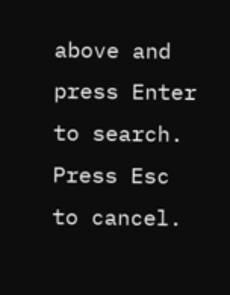above and press Enter to search. Press Esc to cancel.